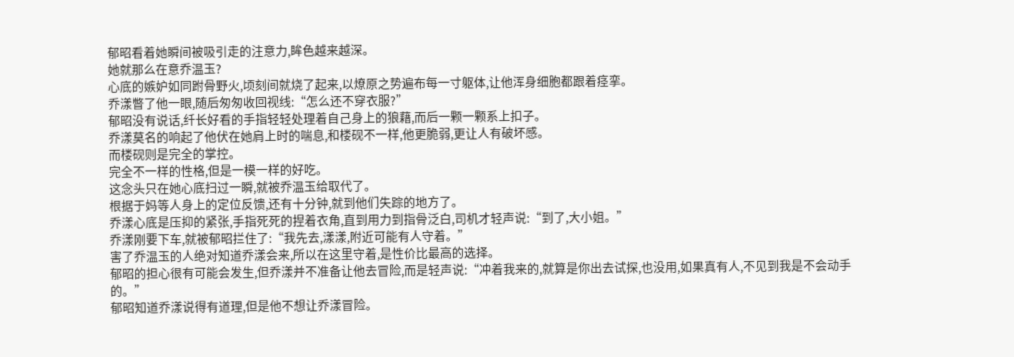郁昭看着她瞬间被吸引走的注意力,眸色越来越深。
她就那么在意乔温玉?
心底的嫉妒如同跗骨野火,顷刻间就烧了起来,以燎原之势遍布每一寸躯体,让他浑身细胞都跟着痉挛。
乔漾瞥了他一眼,随后匆匆收回视线:“怎么还不穿衣服?”
郁昭没有说话,纤长好看的手指轻轻处理着自己身上的狼藉,而后一颗一颗系上扣子。
乔漾莫名的响起了他伏在她肩上时的喘息,和楼砚不一样,他更脆弱,更让人有破坏感。
而楼砚则是完全的掌控。
完全不一样的性格,但是一模一样的好吃。
这念头只在她心底扫过一瞬,就被乔温玉给取代了。
根据于妈等人身上的定位反馈,还有十分钟,就到他们失踪的地方了。
乔漾心底是压抑的紧张,手指死死的捏着衣角,直到用力到指骨泛白,司机才轻声说:“到了,大小姐。”
乔漾刚要下车,就被郁昭拦住了:“我先去,漾漾,附近可能有人守着。”
害了乔温玉的人绝对知道乔漾会来,所以在这里守着,是性价比最高的选择。
郁昭的担心很有可能会发生,但乔漾并不准备让他去冒险,而是轻声说:“冲着我来的,就算是你出去试探,也没用,如果真有人,不见到我是不会动手的。”
郁昭知道乔漾说得有道理,但是他不想让乔漾冒险。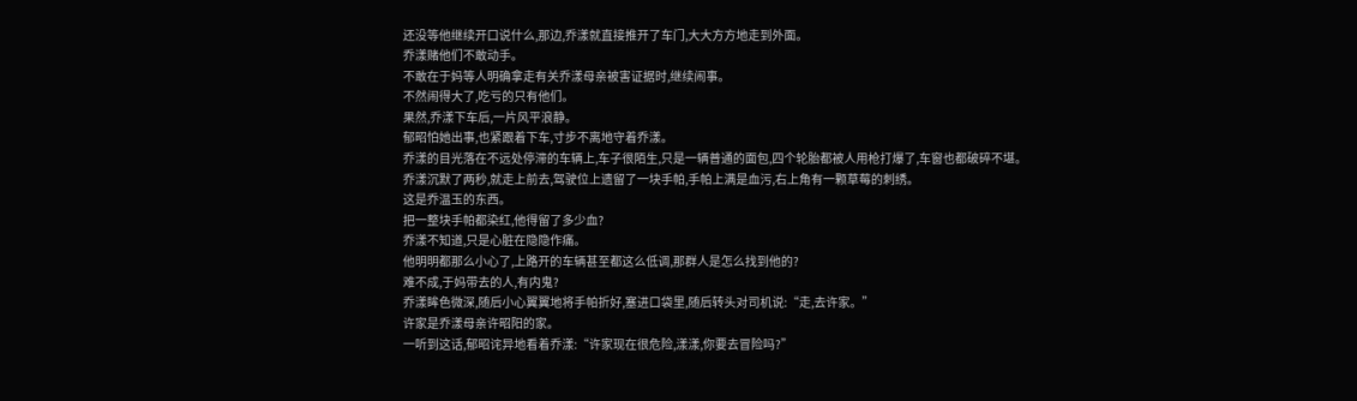还没等他继续开口说什么,那边,乔漾就直接推开了车门,大大方方地走到外面。
乔漾赌他们不敢动手。
不敢在于妈等人明确拿走有关乔漾母亲被害证据时,继续闹事。
不然闹得大了,吃亏的只有他们。
果然,乔漾下车后,一片风平浪静。
郁昭怕她出事,也紧跟着下车,寸步不离地守着乔漾。
乔漾的目光落在不远处停滞的车辆上,车子很陌生,只是一辆普通的面包,四个轮胎都被人用枪打爆了,车窗也都破碎不堪。
乔漾沉默了两秒,就走上前去,驾驶位上遗留了一块手帕,手帕上满是血污,右上角有一颗草莓的刺绣。
这是乔温玉的东西。
把一整块手帕都染红,他得留了多少血?
乔漾不知道,只是心脏在隐隐作痛。
他明明都那么小心了,上路开的车辆甚至都这么低调,那群人是怎么找到他的?
难不成,于妈带去的人,有内鬼?
乔漾眸色微深,随后小心翼翼地将手帕折好,塞进口袋里,随后转头对司机说:“走,去许家。”
许家是乔漾母亲许昭阳的家。
一听到这话,郁昭诧异地看着乔漾:“许家现在很危险,漾漾,你要去冒险吗?”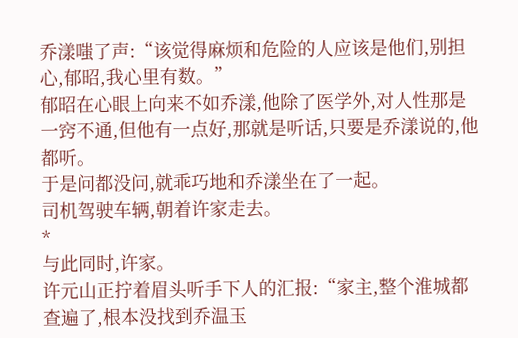乔漾嗤了声:“该觉得麻烦和危险的人应该是他们,别担心,郁昭,我心里有数。”
郁昭在心眼上向来不如乔漾,他除了医学外,对人性那是一窍不通,但他有一点好,那就是听话,只要是乔漾说的,他都听。
于是问都没问,就乖巧地和乔漾坐在了一起。
司机驾驶车辆,朝着许家走去。
*
与此同时,许家。
许元山正拧着眉头听手下人的汇报:“家主,整个淮城都查遍了,根本没找到乔温玉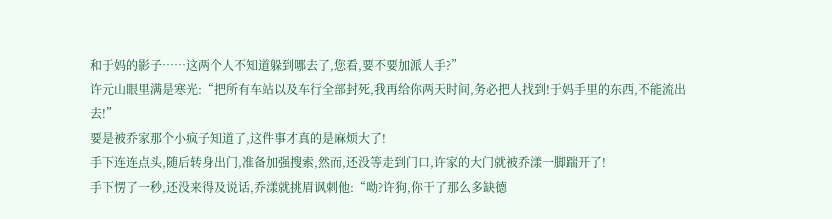和于妈的影子……这两个人不知道躲到哪去了,您看,要不要加派人手?”
许元山眼里满是寒光:“把所有车站以及车行全部封死,我再给你两天时间,务必把人找到!于妈手里的东西,不能流出去!”
要是被乔家那个小疯子知道了,这件事才真的是麻烦大了!
手下连连点头,随后转身出门,准备加强搜索,然而,还没等走到门口,许家的大门就被乔漾一脚踹开了!
手下愣了一秒,还没来得及说话,乔漾就挑眉讽刺他:“呦?许狗,你干了那么多缺德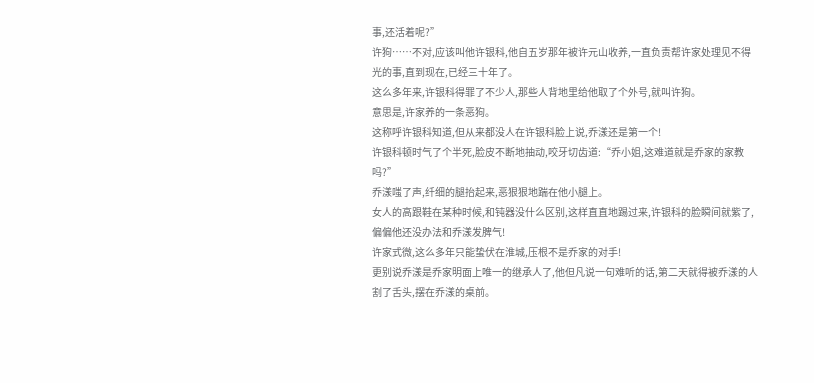事,还活着呢?”
许狗……不对,应该叫他许银科,他自五岁那年被许元山收养,一直负责帮许家处理见不得光的事,直到现在,已经三十年了。
这么多年来,许银科得罪了不少人,那些人背地里给他取了个外号,就叫许狗。
意思是,许家养的一条恶狗。
这称呼许银科知道,但从来都没人在许银科脸上说,乔漾还是第一个!
许银科顿时气了个半死,脸皮不断地抽动,咬牙切齿道:“乔小姐,这难道就是乔家的家教吗?”
乔漾嗤了声,纤细的腿抬起来,恶狠狠地踹在他小腿上。
女人的高跟鞋在某种时候,和钝器没什么区别,这样直直地踢过来,许银科的脸瞬间就紫了,偏偏他还没办法和乔漾发脾气!
许家式微,这么多年只能蛰伏在淮城,压根不是乔家的对手!
更别说乔漾是乔家明面上唯一的继承人了,他但凡说一句难听的话,第二天就得被乔漾的人割了舌头,摆在乔漾的桌前。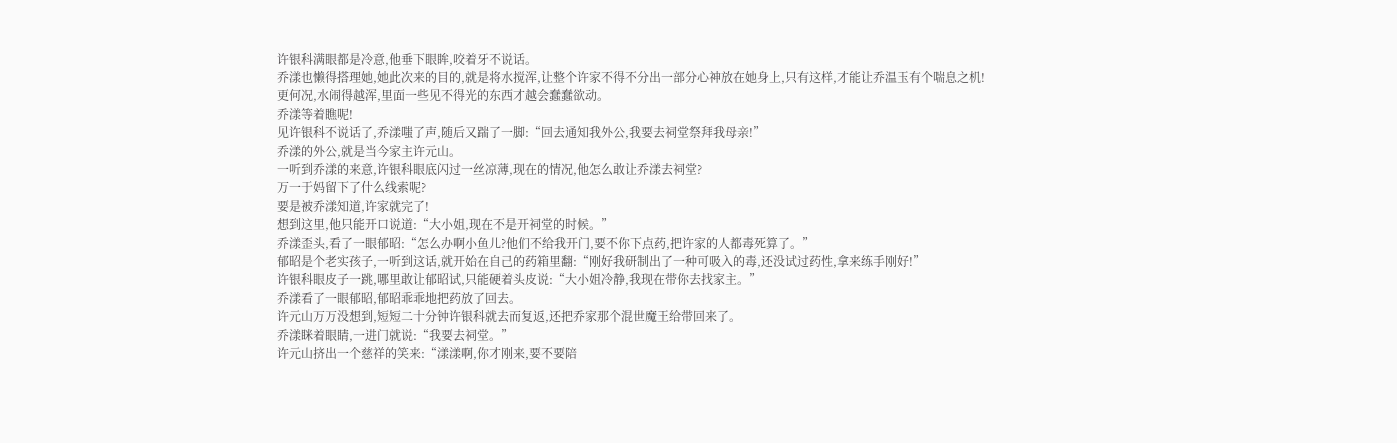许银科满眼都是冷意,他垂下眼眸,咬着牙不说话。
乔漾也懒得搭理她,她此次来的目的,就是将水搅浑,让整个许家不得不分出一部分心神放在她身上,只有这样,才能让乔温玉有个喘息之机!
更何况,水闹得越浑,里面一些见不得光的东西才越会蠢蠢欲动。
乔漾等着瞧呢!
见许银科不说话了,乔漾嗤了声,随后又踹了一脚:“回去通知我外公,我要去祠堂祭拜我母亲!”
乔漾的外公,就是当今家主许元山。
一听到乔漾的来意,许银科眼底闪过一丝凉薄,现在的情况,他怎么敢让乔漾去祠堂?
万一于妈留下了什么线索呢?
要是被乔漾知道,许家就完了!
想到这里,他只能开口说道:“大小姐,现在不是开祠堂的时候。”
乔漾歪头,看了一眼郁昭:“怎么办啊小鱼儿?他们不给我开门,要不你下点药,把许家的人都毒死算了。”
郁昭是个老实孩子,一听到这话,就开始在自己的药箱里翻:“刚好我研制出了一种可吸入的毒,还没试过药性,拿来练手刚好!”
许银科眼皮子一跳,哪里敢让郁昭试,只能硬着头皮说:“大小姐冷静,我现在带你去找家主。”
乔漾看了一眼郁昭,郁昭乖乖地把药放了回去。
许元山万万没想到,短短二十分钟许银科就去而复返,还把乔家那个混世魔王给带回来了。
乔漾眯着眼睛,一进门就说:“我要去祠堂。”
许元山挤出一个慈祥的笑来:“漾漾啊,你才刚来,要不要陪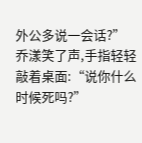外公多说一会话?”
乔漾笑了声,手指轻轻敲着桌面:“说你什么时候死吗?”